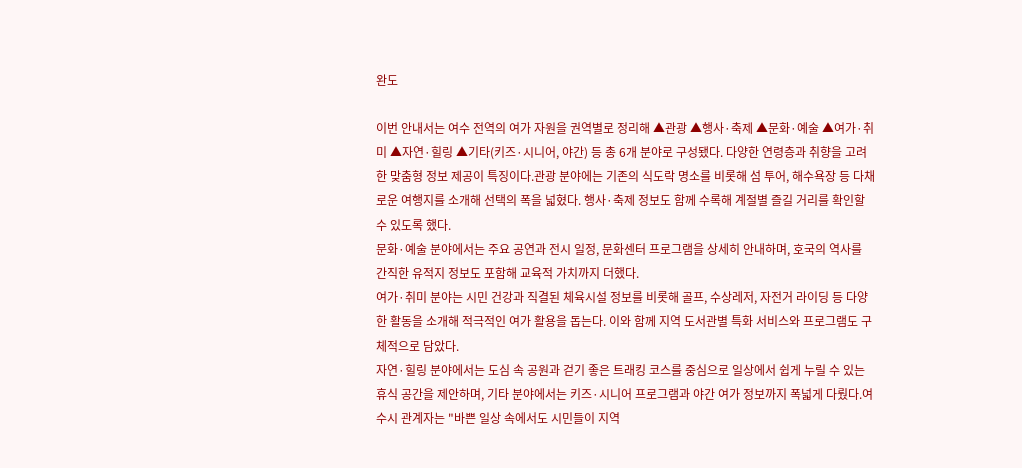완도

이번 안내서는 여수 전역의 여가 자원을 권역별로 정리해 ▲관광 ▲행사·축제 ▲문화·예술 ▲여가·취미 ▲자연·힐링 ▲기타(키즈·시니어, 야간) 등 총 6개 분야로 구성됐다. 다양한 연령층과 취향을 고려한 맞춤형 정보 제공이 특징이다.관광 분야에는 기존의 식도락 명소를 비롯해 섬 투어, 해수욕장 등 다채로운 여행지를 소개해 선택의 폭을 넓혔다. 행사·축제 정보도 함께 수록해 계절별 즐길 거리를 확인할 수 있도록 했다.
문화·예술 분야에서는 주요 공연과 전시 일정, 문화센터 프로그램을 상세히 안내하며, 호국의 역사를 간직한 유적지 정보도 포함해 교육적 가치까지 더했다.
여가·취미 분야는 시민 건강과 직결된 체육시설 정보를 비롯해 골프, 수상레저, 자전거 라이딩 등 다양한 활동을 소개해 적극적인 여가 활용을 돕는다. 이와 함께 지역 도서관별 특화 서비스와 프로그램도 구체적으로 담았다.
자연·힐링 분야에서는 도심 속 공원과 걷기 좋은 트래킹 코스를 중심으로 일상에서 쉽게 누릴 수 있는 휴식 공간을 제안하며, 기타 분야에서는 키즈·시니어 프로그램과 야간 여가 정보까지 폭넓게 다뤘다.여수시 관계자는 "바쁜 일상 속에서도 시민들이 지역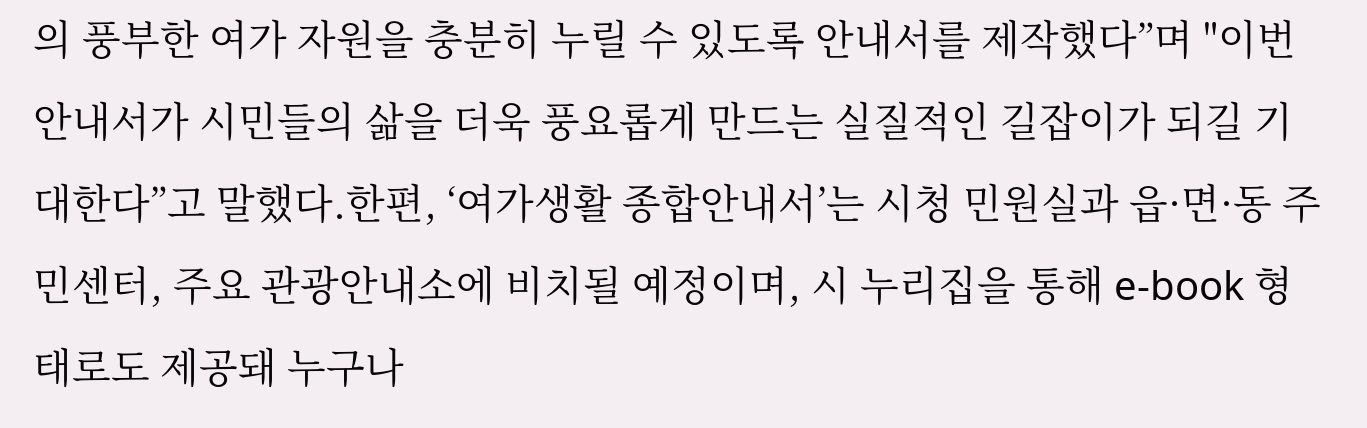의 풍부한 여가 자원을 충분히 누릴 수 있도록 안내서를 제작했다”며 "이번 안내서가 시민들의 삶을 더욱 풍요롭게 만드는 실질적인 길잡이가 되길 기대한다”고 말했다.한편, ‘여가생활 종합안내서’는 시청 민원실과 읍·면·동 주민센터, 주요 관광안내소에 비치될 예정이며, 시 누리집을 통해 e-book 형태로도 제공돼 누구나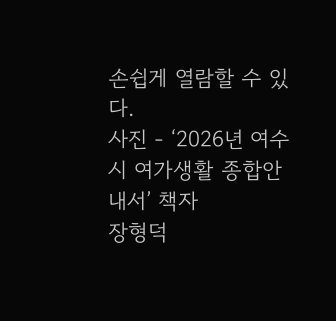손쉽게 열람할 수 있다.
사진 - ‘2026년 여수시 여가생활 종합안내서’ 책자
장형덕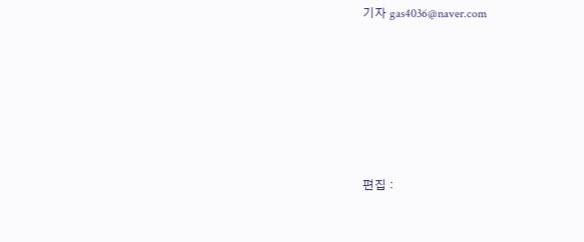기자 gas4036@naver.com






편집 :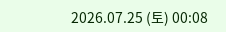2026.07.25 (토) 00:08